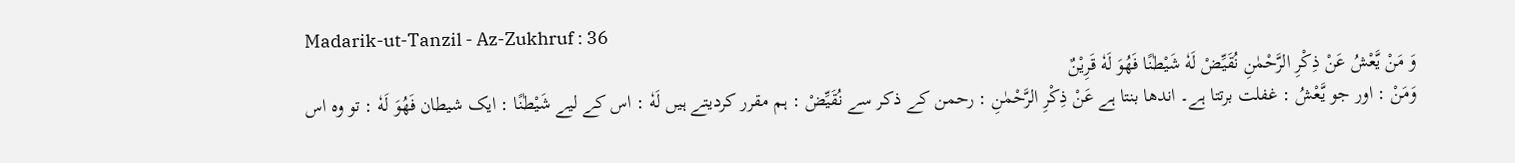Madarik-ut-Tanzil - Az-Zukhruf : 36
وَ مَنْ یَّعْشُ عَنْ ذِكْرِ الرَّحْمٰنِ نُقَیِّضْ لَهٗ شَیْطٰنًا فَهُوَ لَهٗ قَرِیْنٌ
وَمَنْ : اور جو يَّعْشُ : غفلت برتتا ہے۔ اندھا بنتا ہے عَنْ ذِكْرِ الرَّحْمٰنِ : رحمن کے ذکر سے نُقَيِّضْ : ہم مقرر کردیتے ہیں لَهٗ : اس کے لیے شَيْطٰنًا : ایک شیطان فَهُوَ لَهٗ : تو وہ اس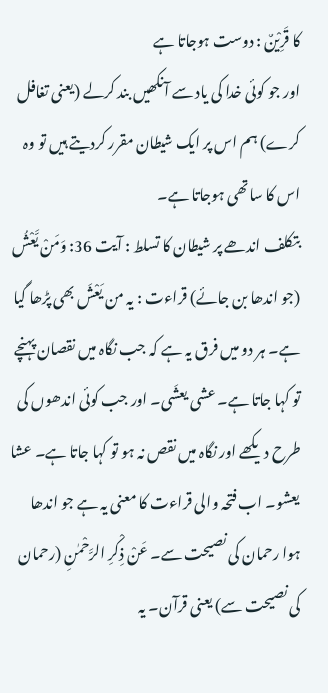کا قَرِيْنٌ : دوست ہوجاتا ہے
اور جو کوئی خدا کی یاد سے آنکھیں بند کرلے (یعنی تغافل کرے) ہم اس پر ایک شیطان مقرر کردیتے ہیں تو وہ اس کا ساتھی ہوجاتا ہے۔
بتکلف اندھے پر شیطان کا تسلط : آیت 36: وَمَنْ یَّعْشُ (جو اندھا بن جائے) قراءت : یہ من یَعْشَ بھی پڑھا گیا ہے۔ ہر دو میں فرق یہ ہے کہ جب نگاہ میں نقصان پہنچے تو کہا جاتا ہے۔ عشی یعشَی۔ اور جب کوئی اندھوں کی طرح دیکھے اور نگاہ میں نقص نہ ہو تو کہا جاتا ہے۔ عشا یعشو۔ اب فتحہ والی قراءت کا معنی یہ ہے جو اندھا ہوا رحمان کی نصیحت سے۔ عَنْ ذِکْرِ الرَّحْمٰنِ (رحمان کی نصیحت سے) یعنی قرآن۔ یہ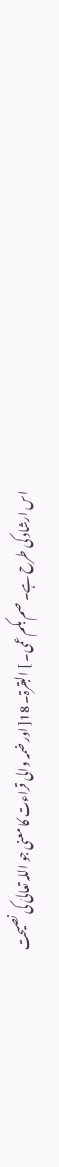اس ارشاد کی طرح ہے۔ صم بکم عمی۔ ] البقرۃ۔ 18[ اور ضمہ والی قراءت کا معنی جو اللہ تعالیٰ کی نصیحت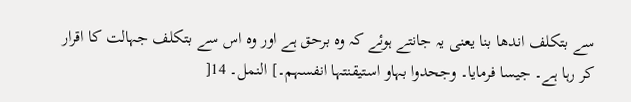سے بتکلف اندھا بنا یعنی یہ جانتے ہوئے کہ وہ برحق ہے اور وہ اس سے بتکلف جہالت کا اقرار کر رہا ہے۔ جیسا فرمایا۔ وجحدوا بہاو استیقنتہا انفسہم۔] النمل۔ 14[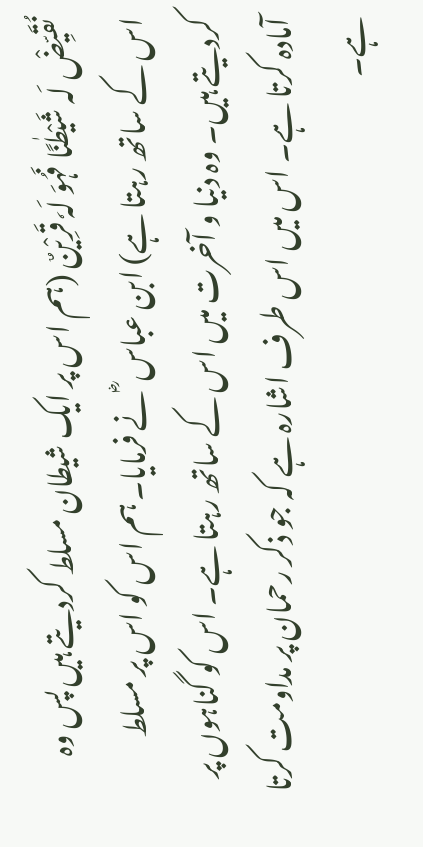نُقَیِّضْ لَہ شَیْطٰنًا فَہُوَ لَہٗ قَرِیْنٌ (ہم اس پر ایک شیطان مسلط کردیتے ہیں پس وہ اس کے ساتھ رہتا ہے) ابن عباس ؓ نے فرمایا۔ ہم اس کو اس پر مسلط کردیتے ہیں۔ وہ دنیا و آخرت میں اس کے ساتھ رہتا ہے۔ اس کو گناہوں پر آمادہ کرتا ہے۔ اس میں اس طرف اشارہ ہے کہ جو ذکر رحمان پر مداومت کرتا ہے۔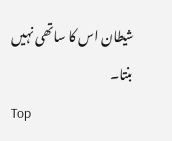شیطان اس کا ساتھی نہیں بنتا۔
Top